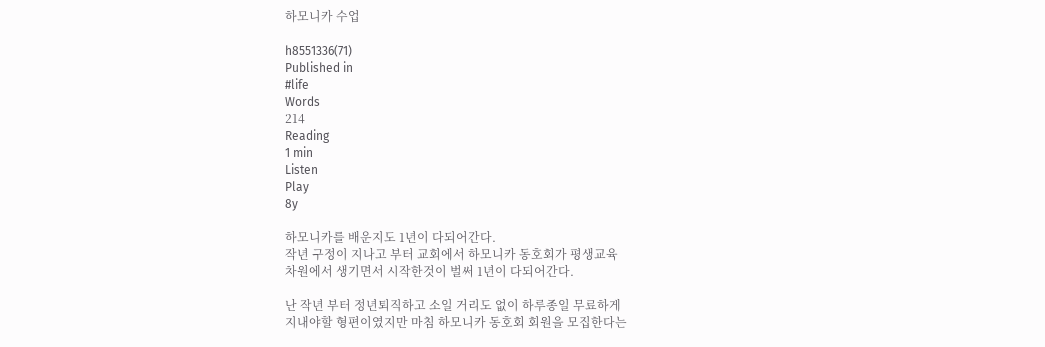하모니카 수업

h8551336(71)
Published in
#life
Words
214
Reading
1 min
Listen
Play
8y

하모니카를 배운지도 1년이 다되어간다.
작년 구정이 지나고 부터 교회에서 하모니카 동호회가 평생교육
차원에서 생기면서 시작한것이 벌써 1년이 다되어간다.

난 작년 부터 정년퇴직하고 소일 거리도 없이 하루종일 무료하게
지내야할 형편이였지만 마침 하모니카 동호회 회원을 모집한다는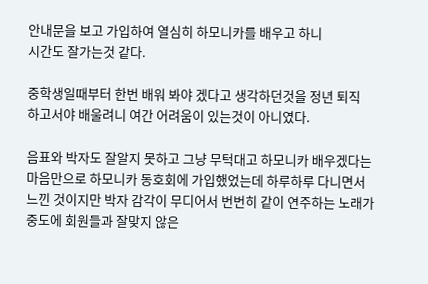안내문을 보고 가입하여 열심히 하모니카를 배우고 하니
시간도 잘가는것 같다.

중학생일때부터 한번 배워 봐야 겠다고 생각하던것을 정년 퇴직
하고서야 배울려니 여간 어려움이 있는것이 아니였다.

음표와 박자도 잘알지 못하고 그냥 무턱대고 하모니카 배우겠다는
마음만으로 하모니카 동호회에 가입했었는데 하루하루 다니면서
느낀 것이지만 박자 감각이 무디어서 번번히 같이 연주하는 노래가
중도에 회원들과 잘맞지 않은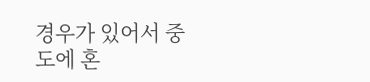경우가 있어서 중도에 혼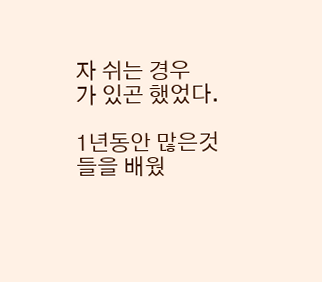자 쉬는 경우
가 있곤 했었다.

1년동안 많은것들을 배웠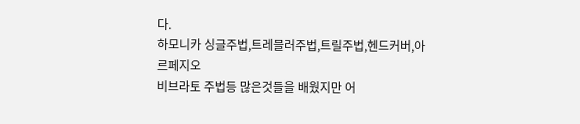다.
하모니카 싱글주법,트레믈러주법,트릴주법,헨드커버,아르페지오
비브라토 주법등 많은것들을 배웠지만 어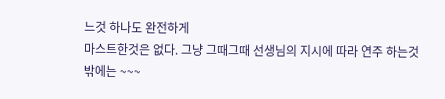느것 하나도 완전하게
마스트한것은 없다. 그냥 그때그때 선생님의 지시에 따라 연주 하는것
밖에는 ~~~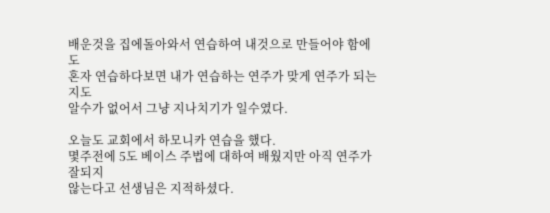배운것을 집에돌아와서 연습하여 내것으로 만들어야 함에도
혼자 연습하다보면 내가 연습하는 연주가 맞게 연주가 되는지도
알수가 없어서 그냥 지나치기가 일수였다.

오늘도 교회에서 하모니카 연습을 했다.
몇주전에 5도 베이스 주법에 대하여 배웠지만 아직 연주가 잘되지
않는다고 선생님은 지적하셨다.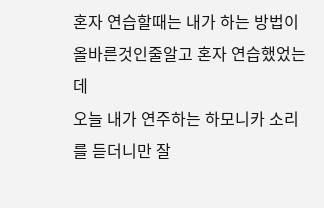혼자 연습할때는 내가 하는 방법이 올바른것인줄알고 혼자 연습했었는데
오늘 내가 연주하는 하모니카 소리를 듣더니만 잘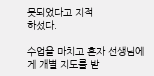못되었다고 지적
하섰다.

수업을 마치고 혼자 선생님에게 개별 지도를 받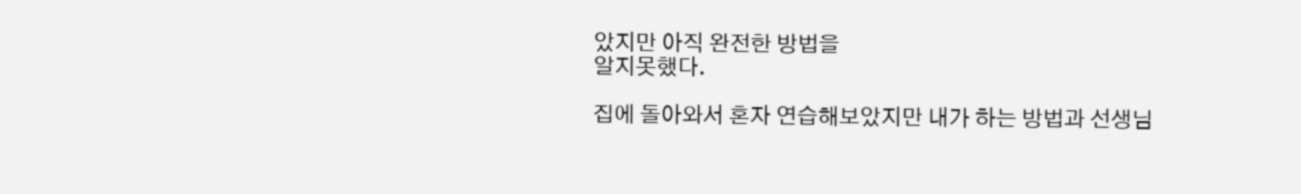았지만 아직 완전한 방법을
알지못했다.

집에 돌아와서 혼자 연습해보았지만 내가 하는 방법과 선생님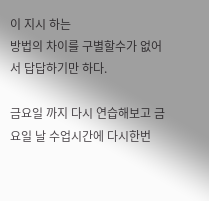이 지시 하는
방법의 차이를 구별할수가 없어서 답답하기만 하다.

금요일 까지 다시 연습해보고 금요일 날 수업시간에 다시한번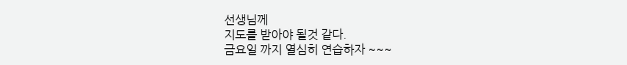선생님께
지도를 받아야 될것 같다.
금요일 까지 열심히 연습하자 ~~~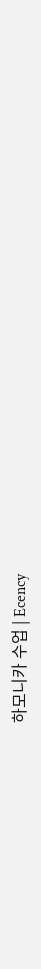하모니카 수업 | Ecency